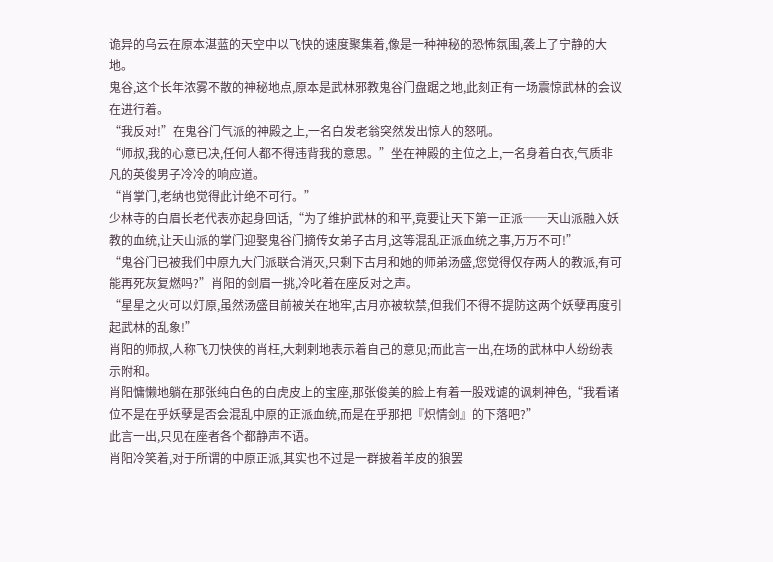诡异的乌云在原本湛蓝的天空中以飞快的速度聚集着,像是一种神秘的恐怖氛围,袭上了宁静的大地。
鬼谷,这个长年浓雾不散的神秘地点,原本是武林邪教鬼谷门盘踞之地,此刻正有一场震惊武林的会议在进行着。
“我反对!”在鬼谷门气派的神殿之上,一名白发老翁突然发出惊人的怒吼。
“师叔,我的心意已决,任何人都不得违背我的意思。”坐在神殿的主位之上,一名身着白衣,气质非凡的英俊男子冷冷的响应道。
“肖掌门,老纳也觉得此计绝不可行。”
少林寺的白眉长老代表亦起身回话,“为了维护武林的和平,竟要让天下第一正派──天山派融入妖教的血统,让天山派的掌门迎娶鬼谷门摘传女弟子古月,这等混乱正派血统之事,万万不可!”
“鬼谷门已被我们中原九大门派联合消灭,只剩下古月和她的师弟汤盛,您觉得仅存两人的教派,有可能再死灰复燃吗?”肖阳的剑眉一挑,冷叱着在座反对之声。
“星星之火可以灯原,虽然汤盛目前被关在地牢,古月亦被软禁,但我们不得不提防这两个妖孽再度引起武林的乱象!”
肖阳的师叔,人称飞刀快侠的肖枉,大剌剌地表示着自己的意见;而此言一出,在场的武林中人纷纷表示附和。
肖阳慵懒地躺在那张纯白色的白虎皮上的宝座,那张俊美的脸上有着一股戏谑的讽刺神色,“我看诸位不是在乎妖孽是否会混乱中原的正派血统,而是在乎那把『炽情剑』的下落吧?”
此言一出,只见在座者各个都静声不语。
肖阳冷笑着,对于所谓的中原正派,其实也不过是一群披着羊皮的狼罢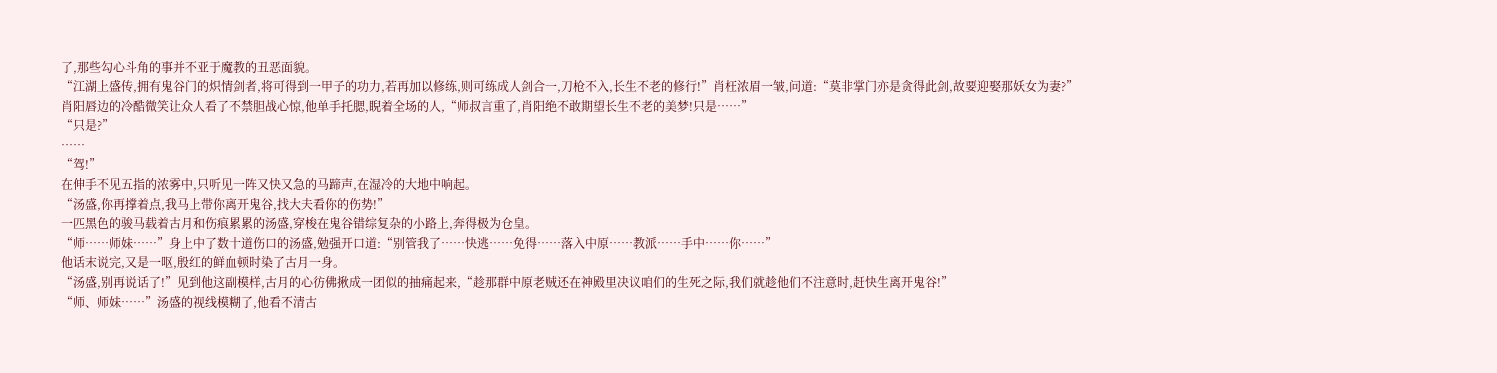了,那些勾心斗角的事并不亚于魔教的丑恶面貌。
“江湖上盛传,拥有鬼谷门的炽情剑者,将可得到一甲子的功力,若再加以修练,则可练成人剑合一,刀枪不入,长生不老的修行!”肖枉浓眉一皱,问道:“莫非掌门亦是贪得此剑,故要迎娶那妖女为妻?”
肖阳唇边的冷酷微笑让众人看了不禁胆战心惊,他单手托腮,睨着全场的人,“师叔言重了,肖阳绝不敢期望长生不老的美梦!只是……”
“只是?”
……
“驾!”
在伸手不见五指的浓雾中,只听见一阵又快又急的马蹄声,在湿冷的大地中响起。
“汤盛,你再撑着点,我马上带你离开鬼谷,找大夫看你的伤势!”
一匹黑色的骏马载着古月和伤痕累累的汤盛,穿梭在鬼谷错综复杂的小路上,奔得极为仓皇。
“师……师妹……”身上中了数十道伤口的汤盛,勉强开口道:“别管我了……快逃……免得……落入中原……教派……手中……你……”
他话末说完,又是一呕,殷红的鲜血顿时染了古月一身。
“汤盛,别再说话了!”见到他这副模样,古月的心彷佛揪成一团似的抽痛起来,“趁那群中原老贼还在神殿里决议咱们的生死之际,我们就趁他们不注意时,赶快生离开鬼谷!”
“师、师妹……”汤盛的视线模糊了,他看不清古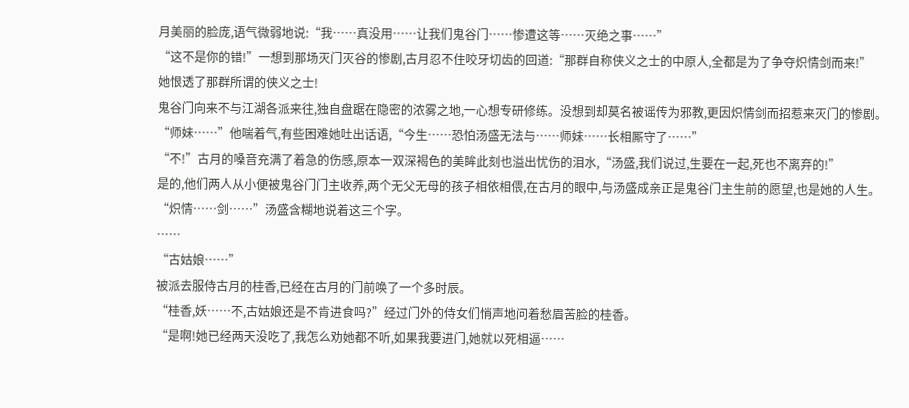月美丽的脸庞,语气微弱地说:“我……真没用……让我们鬼谷门……惨遭这等……灭绝之事……”
“这不是你的错!”一想到那场灭门灭谷的惨剧,古月忍不住咬牙切齿的回道:“那群自称侠义之士的中原人,全都是为了争夺炽情剑而来!”
她恨透了那群所谓的侠义之士!
鬼谷门向来不与江湖各派来往,独自盘踞在隐密的浓雾之地,一心想专研修练。没想到却莫名被谣传为邪教,更因炽情剑而招惹来灭门的惨剧。
“师妹……”他喘着气,有些困难她吐出话语,“今生……恐怕汤盛无法与……师妹……长相厮守了……”
“不!”古月的嗓音充满了着急的伤感,原本一双深褐色的美眸此刻也溢出忧伤的泪水,“汤盛,我们说过,生要在一起,死也不离弃的!”
是的,他们两人从小便被鬼谷门门主收养,两个无父无母的孩子相依相偎,在古月的眼中,与汤盛成亲正是鬼谷门主生前的愿望,也是她的人生。
“炽情……剑……”汤盛含糊地说着这三个字。
……
“古姑娘……”
被派去服侍古月的桂香,已经在古月的门前唤了一个多时辰。
“桂香,妖……不,古姑娘还是不肯进食吗?”经过门外的侍女们悄声地问着愁眉苦脸的桂香。
“是啊!她已经两天没吃了,我怎么劝她都不听,如果我要进门,她就以死相逼……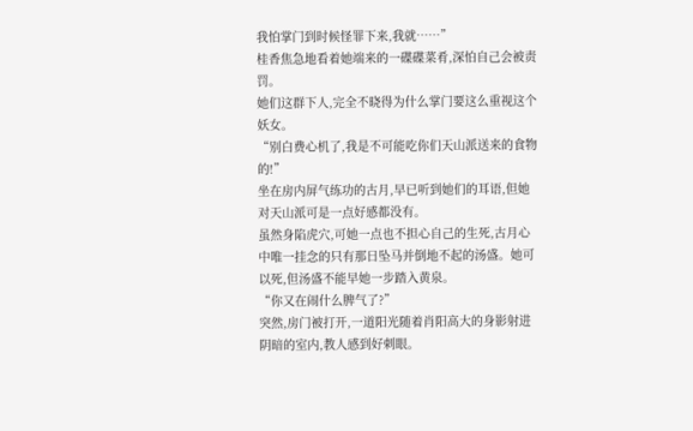我怕掌门到时候怪罪下来,我就……”
桂香焦急地看着她端来的一碟碟菜肴,深怕自己会被责罚。
她们这群下人,完全不晓得为什么掌门要这么重视这个妖女。
“别白费心机了,我是不可能吃你们天山派送来的食物的!”
坐在房内屏气练功的古月,早已听到她们的耳语,但她对天山派可是一点好感都没有。
虽然身陷虎穴,可她一点也不担心自己的生死,古月心中唯一挂念的只有那日坠马并倒地不起的汤盛。她可以死,但汤盛不能早她一步踏入黄泉。
“你又在闹什么脾气了?”
突然,房门被打开,一道阳光随着肖阳高大的身影射进阴暗的室内,教人感到好刺眼。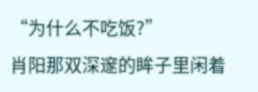“为什么不吃饭?”
肖阳那双深邃的眸子里闲着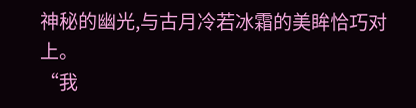神秘的幽光,与古月冷若冰霜的美眸恰巧对上。
“我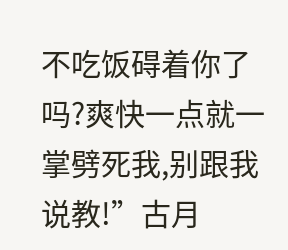不吃饭碍着你了吗?爽快一点就一掌劈死我,别跟我说教!”古月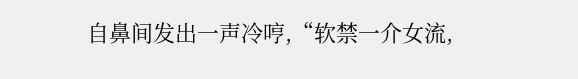自鼻间发出一声冷哼,“软禁一介女流,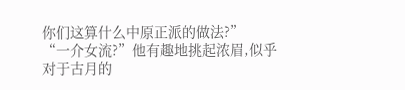你们这算什么中原正派的做法?”
“一介女流?”他有趣地挑起浓眉,似乎对于古月的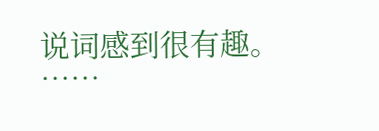说词感到很有趣。
……